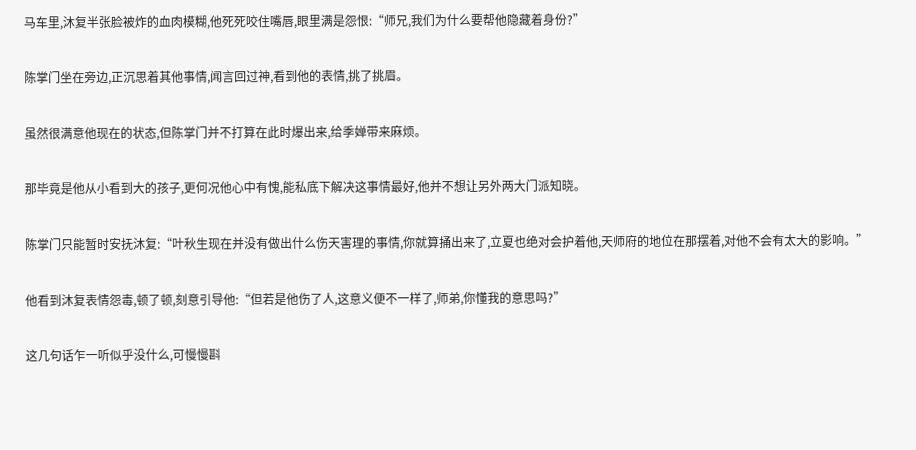马车里,沐复半张脸被炸的血肉模糊,他死死咬住嘴唇,眼里满是怨恨:“师兄,我们为什么要帮他隐藏着身份?”

陈掌门坐在旁边,正沉思着其他事情,闻言回过神,看到他的表情,挑了挑眉。

虽然很满意他现在的状态,但陈掌门并不打算在此时爆出来,给季婵带来麻烦。

那毕竟是他从小看到大的孩子,更何况他心中有愧,能私底下解决这事情最好,他并不想让另外两大门派知晓。

陈掌门只能暂时安抚沐复:“叶秋生现在并没有做出什么伤天害理的事情,你就算捅出来了,立夏也绝对会护着他,天师府的地位在那摆着,对他不会有太大的影响。”

他看到沐复表情怨毒,顿了顿,刻意引导他:“但若是他伤了人,这意义便不一样了,师弟,你懂我的意思吗?”

这几句话乍一听似乎没什么,可慢慢斟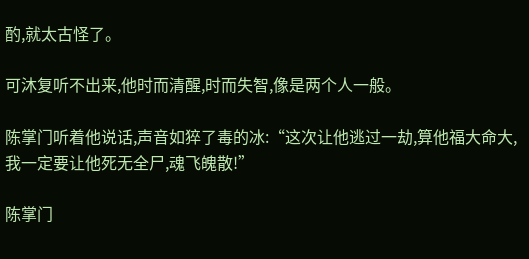酌,就太古怪了。

可沐复听不出来,他时而清醒,时而失智,像是两个人一般。

陈掌门听着他说话,声音如猝了毒的冰:“这次让他逃过一劫,算他福大命大,我一定要让他死无全尸,魂飞魄散!”

陈掌门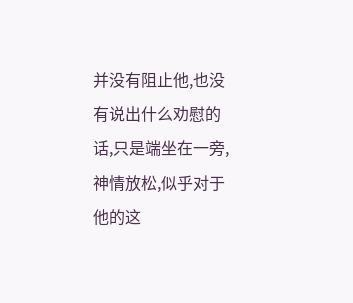并没有阻止他,也没有说出什么劝慰的话,只是端坐在一旁,神情放松,似乎对于他的这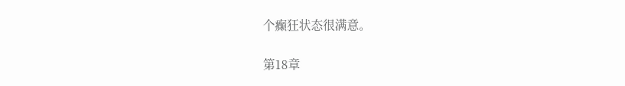个癫狂状态很满意。

第18章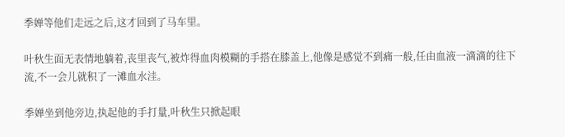季婵等他们走远之后,这才回到了马车里。

叶秋生面无表情地躺着,丧里丧气,被炸得血肉模糊的手搭在膝盖上,他像是感觉不到痛一般,任由血液一滴滴的往下流,不一会儿就积了一滩血水洼。

季婵坐到他旁边,执起他的手打量,叶秋生只掀起眼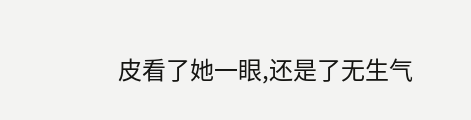皮看了她一眼,还是了无生气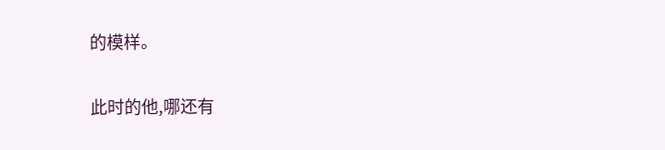的模样。

此时的他,哪还有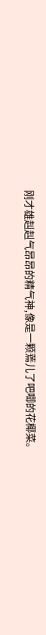刚才雄赳赳气昂昂的精气神,像是一颗蔫儿了吧唧的花椰菜。